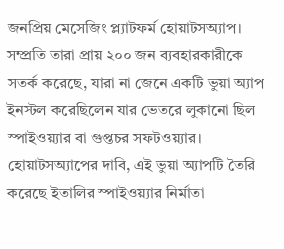জনপ্রিয় মেসেজিং প্ল্যাটফর্ম হোয়াটসঅ্যাপ। সম্প্রতি তারা প্রায় ২০০ জন ব্যবহারকারীকে সতর্ক করেছে, যারা না জেনে একটি ভুয়া অ্যাপ ইনস্টল করেছিলেন যার ভেতরে লুকানো ছিল স্পাইওয়্যার বা গুপ্তচর সফটওয়্যার। হোয়াটসঅ্যাপের দাবি, এই ভুয়া অ্যাপটি তৈরি করেছে ইতালির স্পাইওয়্যার নির্মাতা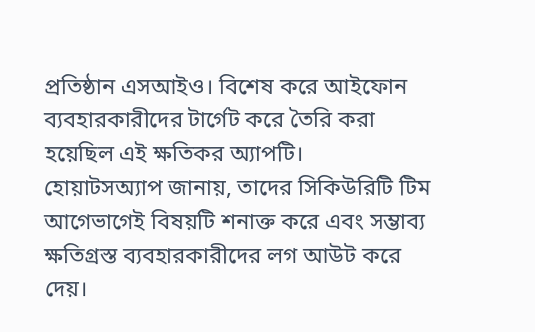প্রতিষ্ঠান এসআইও। বিশেষ করে আইফোন ব্যবহারকারীদের টার্গেট করে তৈরি করা হয়েছিল এই ক্ষতিকর অ্যাপটি।
হোয়াটসঅ্যাপ জানায়, তাদের সিকিউরিটি টিম আগেভাগেই বিষয়টি শনাক্ত করে এবং সম্ভাব্য ক্ষতিগ্রস্ত ব্যবহারকারীদের লগ আউট করে দেয়।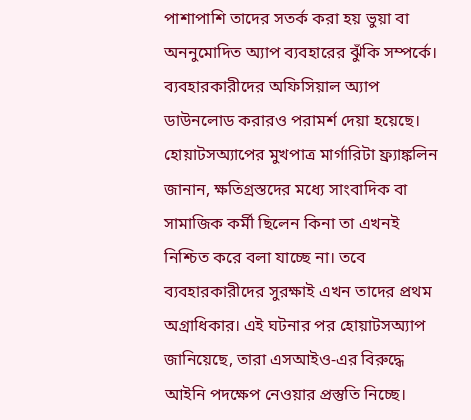পাশাপাশি তাদের সতর্ক করা হয় ভুয়া বা অননুমোদিত অ্যাপ ব্যবহারের ঝুঁকি সম্পর্কে। ব্যবহারকারীদের অফিসিয়াল অ্যাপ ডাউনলোড করারও পরামর্শ দেয়া হয়েছে।
হোয়াটসঅ্যাপের মুখপাত্র মার্গারিটা ফ্র্যাঙ্কলিন জানান, ক্ষতিগ্রস্তদের মধ্যে সাংবাদিক বা সামাজিক কর্মী ছিলেন কিনা তা এখনই নিশ্চিত করে বলা যাচ্ছে না। তবে ব্যবহারকারীদের সুরক্ষাই এখন তাদের প্রথম অগ্রাধিকার। এই ঘটনার পর হোয়াটসঅ্যাপ জানিয়েছে, তারা এসআইও-এর বিরুদ্ধে আইনি পদক্ষেপ নেওয়ার প্রস্তুতি নিচ্ছে।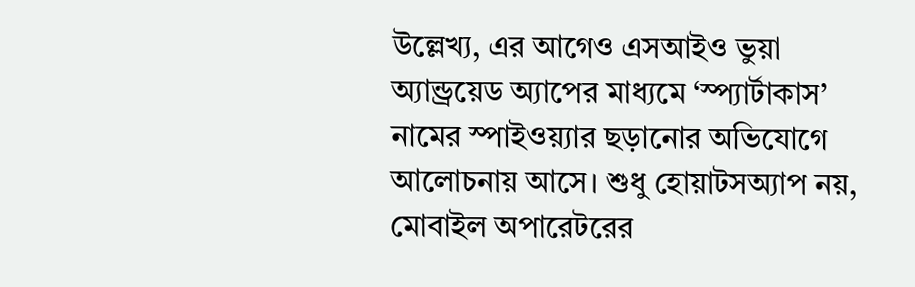উল্লেখ্য, এর আগেও এসআইও ভুয়া অ্যান্ড্রয়েড অ্যাপের মাধ্যমে ‘স্প্যার্টাকাস’ নামের স্পাইওয়্যার ছড়ানোর অভিযোগে আলোচনায় আসে। শুধু হোয়াটসঅ্যাপ নয়, মোবাইল অপারেটরের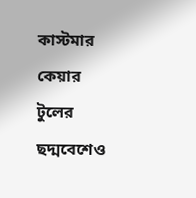কাস্টমার কেয়ার টুলের ছদ্মবেশেও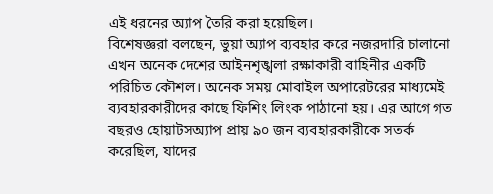এই ধরনের অ্যাপ তৈরি করা হয়েছিল।
বিশেষজ্ঞরা বলছেন, ভুয়া অ্যাপ ব্যবহার করে নজরদারি চালানো এখন অনেক দেশের আইনশৃঙ্খলা রক্ষাকারী বাহিনীর একটি পরিচিত কৌশল। অনেক সময় মোবাইল অপারেটরের মাধ্যমেই ব্যবহারকারীদের কাছে ফিশিং লিংক পাঠানো হয়। এর আগে গত বছরও হোয়াটসঅ্যাপ প্রায় ৯০ জন ব্যবহারকারীকে সতর্ক করেছিল, যাদের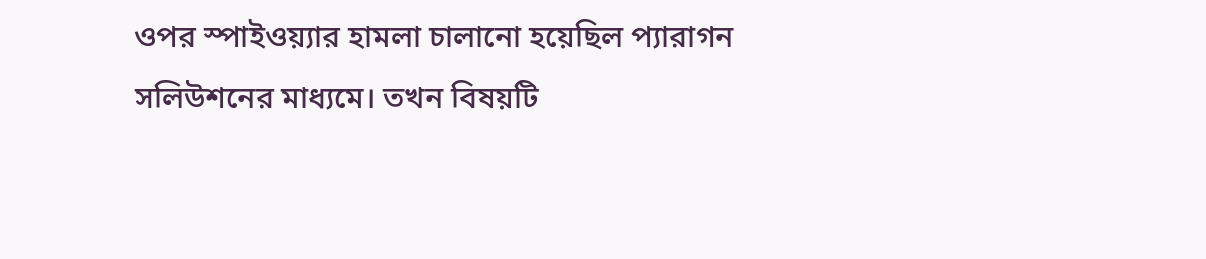ওপর স্পাইওয়্যার হামলা চালানো হয়েছিল প্যারাগন সলিউশনের মাধ্যমে। তখন বিষয়টি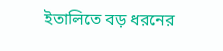ইতালিতে বড় ধরনের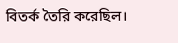বিতর্ক তৈরি করেছিল।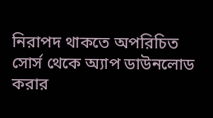নিরাপদ থাকতে অপরিচিত সোর্স থেকে অ্যাপ ডাউনলোড করার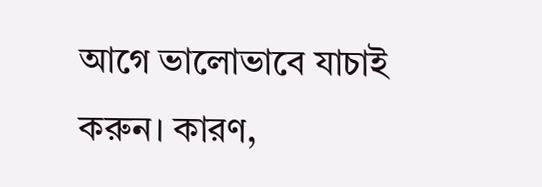আগে ভালোভাবে যাচাই করুন। কারণ,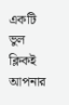একটি ভুল ক্লিকই আপনার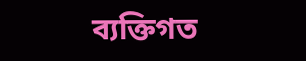ব্যক্তিগত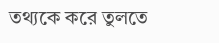তথ্যকে করে তুলতে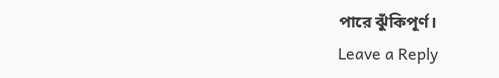পারে ঝুঁকিপূর্ণ।
Leave a Reply